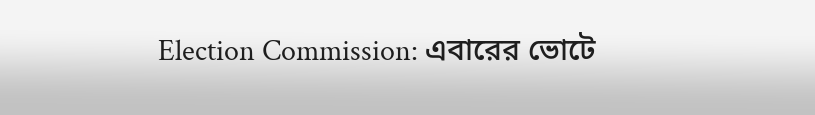Election Commission: এবারের ভোটে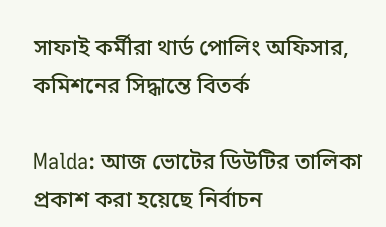সাফাই কর্মীরা থার্ড পোলিং অফিসার, কমিশনের সিদ্ধান্তে বিতর্ক

Malda: আজ ভোটের ডিউটির তালিকা প্রকাশ করা হয়েছে নির্বাচন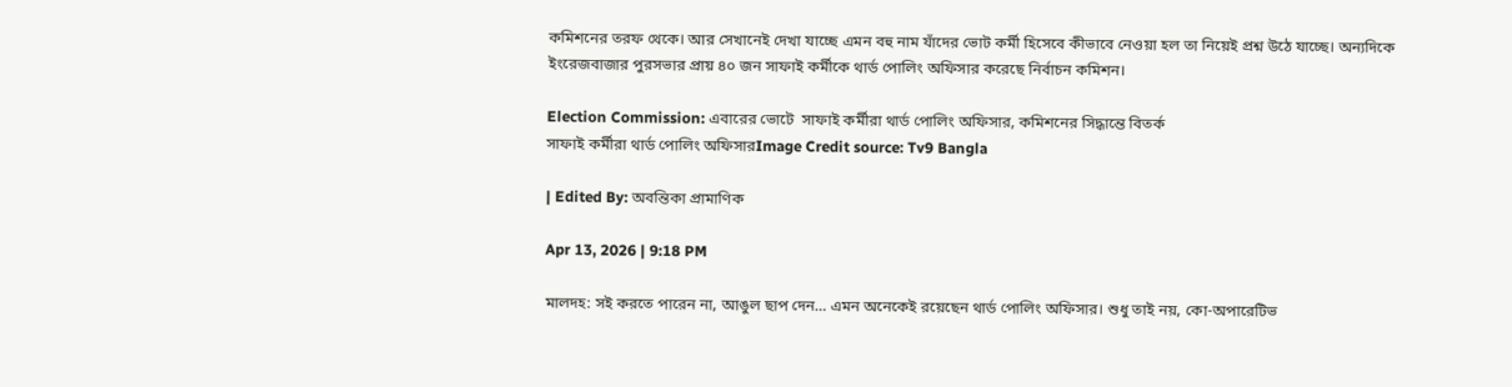কমিশনের তরফ থেকে। আর সেখানেই দেখা যাচ্ছে এমন বহু নাম যাঁদের ভোট কর্মী হিসেবে কীভাবে নেওয়া হল তা নিয়েই প্রশ্ন উঠে যাচ্ছে। অন্যদিকে ইংরেজবাজার পুরসভার প্রায় ৪০ জন সাফাই কর্মীকে থার্ড পোলিং অফিসার করেছে নির্বাচন কমিশন।

Election Commission: এবারের ভোটে  সাফাই কর্মীরা থার্ড পোলিং অফিসার, কমিশনের সিদ্ধান্তে বিতর্ক
সাফাই কর্মীরা থার্ড পোলিং অফিসারImage Credit source: Tv9 Bangla

| Edited By: অবন্তিকা প্রামাণিক

Apr 13, 2026 | 9:18 PM

মালদহ: সই করতে পারেন না, আঙুল ছাপ দেন… এমন অনেকেই রয়েছেন থার্ড পোলিং অফিসার। শুধু তাই নয়, কো-অপারেটিভ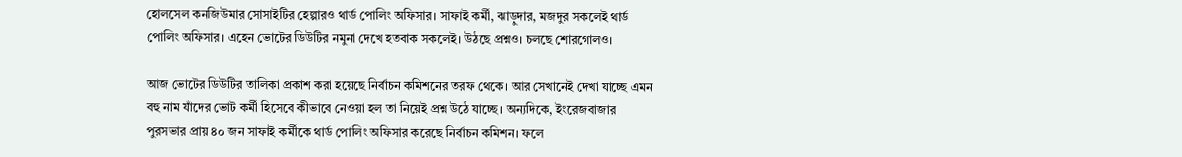হোলসেল কনজিউমার সোসাইটির হেল্পারও থার্ড পোলিং অফিসার। সাফাই কর্মী, ঝাড়ুদার, মজদুর সকলেই থার্ড পোলিং অফিসার। এহেন ভোটের ডিউটির নমুনা দেখে হতবাক সকলেই। উঠছে প্রশ্নও। চলছে শোরগোলও।

আজ ভোটের ডিউটির তালিকা প্রকাশ করা হয়েছে নির্বাচন কমিশনের তরফ থেকে। আর সেখানেই দেখা যাচ্ছে এমন বহু নাম যাঁদের ভোট কর্মী হিসেবে কীভাবে নেওয়া হল তা নিয়েই প্রশ্ন উঠে যাচ্ছে। অন্যদিকে, ইংরেজবাজার পুরসভার প্রায় ৪০ জন সাফাই কর্মীকে থার্ড পোলিং অফিসার করেছে নির্বাচন কমিশন। ফলে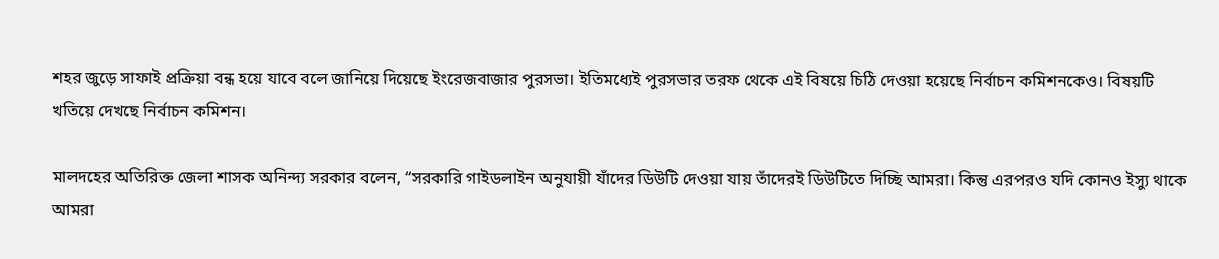শহর জুড়ে সাফাই প্রক্রিয়া বন্ধ হয়ে যাবে বলে জানিয়ে দিয়েছে ইংরেজবাজার পুরসভা। ইতিমধ্যেই পুরসভার তরফ থেকে এই বিষয়ে চিঠি দেওয়া হয়েছে নির্বাচন কমিশনকেও। বিষয়টি খতিয়ে দেখছে নির্বাচন কমিশন।

মালদহের অতিরিক্ত জেলা শাসক অনিন্দ্য সরকার বলেন, “সরকারি গাইডলাইন অনুযায়ী যাঁদের ডিউটি দেওয়া যায় তাঁদেরই ডিউটিতে দিচ্ছি আমরা। কিন্তু এরপরও যদি কোনও ইস্যু থাকে আমরা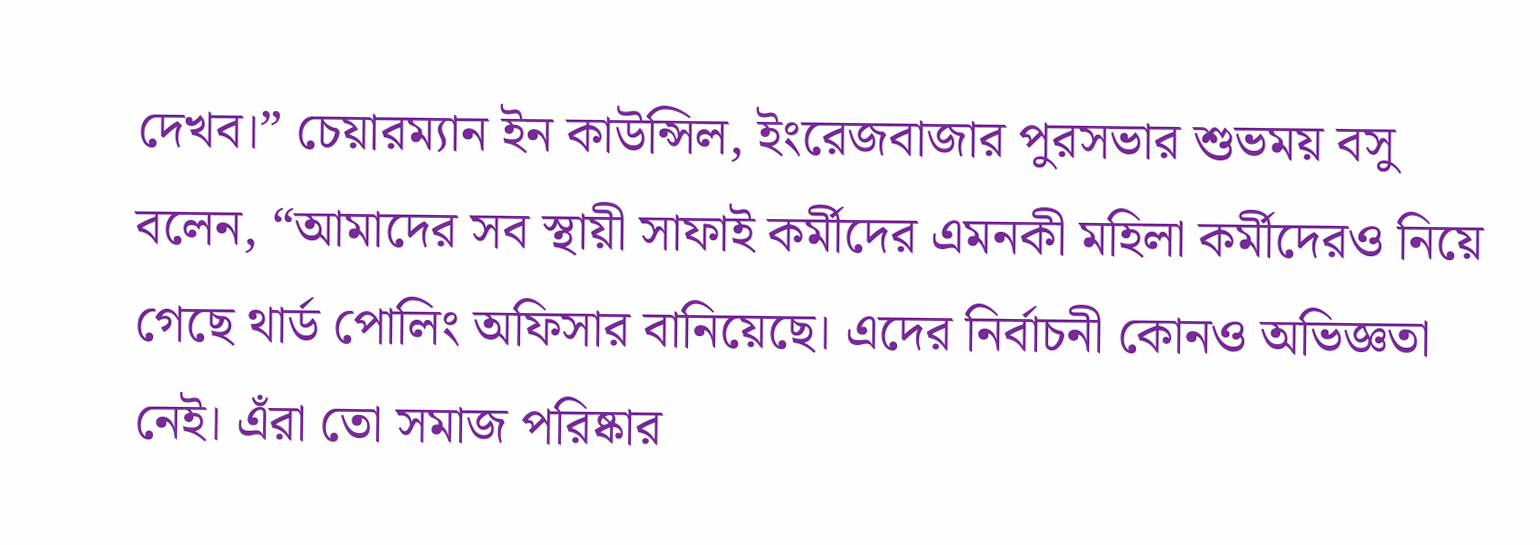দেখব।” চেয়ারম্যান ইন কাউন্সিল, ইংরেজবাজার পুরসভার শুভময় বসু বলেন, “আমাদের সব স্থায়ী সাফাই কর্মীদের এমনকী মহিলা কর্মীদেরও নিয়ে গেছে থার্ড পোলিং অফিসার বানিয়েছে। এদের নির্বাচনী কোনও অভিজ্ঞতা নেই। এঁরা তো সমাজ পরিষ্কার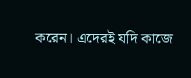করেন। এদেরই যদি কাজে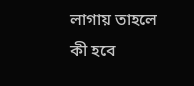লাগায় তাহলে কী হবে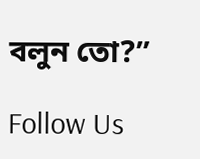বলুন তো?”

Follow Us